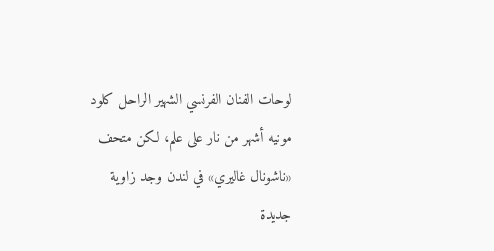لوحات الفنان الفرنسي الشهير الراحل كلود مونيه أشهر من نار على علم، لكن متحف «ناشونال غاليري» في لندن وجد زاوية جديدة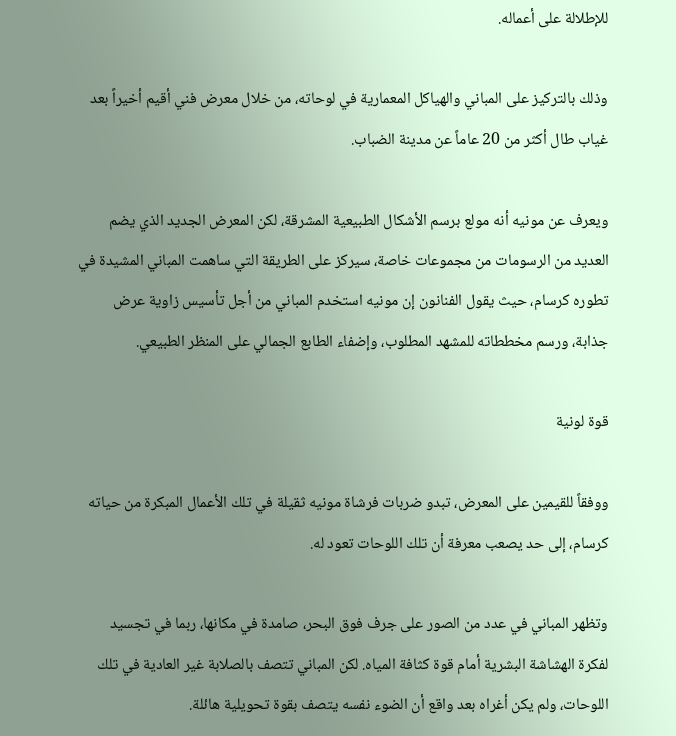للإطلالة على أعماله.

وذلك بالتركيز على المباني والهياكل المعمارية في لوحاته، من خلال معرض فني أقيم أخيراً بعد غياب طال أكثر من 20 عاماً عن مدينة الضباب.

ويعرف عن مونيه أنه مولع برسم الأشكال الطبيعية المشرقة، لكن المعرض الجديد الذي يضم العديد من الرسومات من مجموعات خاصة، سيركز على الطريقة التي ساهمت المباني المشيدة في تطوره كرسام، حيث يقول الفنانون إن مونيه استخدم المباني من أجل تأسيس زاوية عرض جذابة، ورسم مخططاته للمشهد المطلوب، وإضفاء الطابع الجمالي على المنظر الطبيعي.

قوة لونية

ووفقاً للقيمين على المعرض، تبدو ضربات فرشاة مونيه ثقيلة في تلك الأعمال المبكرة من حياته كرسام، إلى حد يصعب معرفة أن تلك اللوحات تعود له.

وتظهر المباني في عدد من الصور على جرف فوق البحر، صامدة في مكانها، ربما في تجسيد لفكرة الهشاشة البشرية أمام قوة كثافة المياه. لكن المباني تتصف بالصلابة غير العادية في تلك اللوحات، ولم يكن أغراه بعد واقع أن الضوء نفسه يتصف بقوة تحويلية هائلة.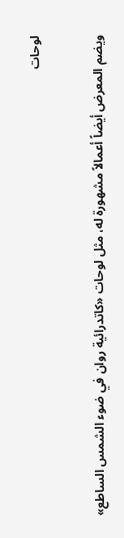لوحات

ويضم المعرض أيضاً أعمالاً مشهورة له، مثل لوحات «كاتدرائية روان في ضوء الشمس الساطع»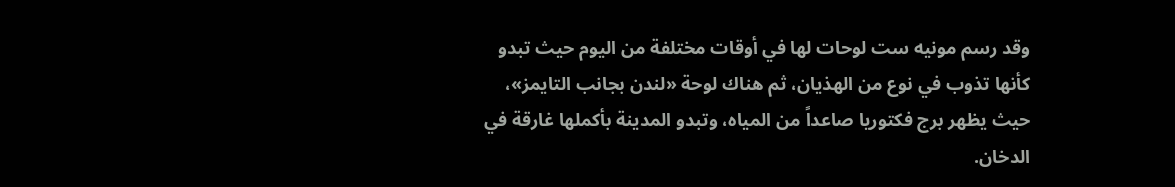وقد رسم مونيه ست لوحات لها في أوقات مختلفة من اليوم حيث تبدو كأنها تذوب في نوع من الهذيان، ثم هناك لوحة «لندن بجانب التايمز»، حيث يظهر برج فكتوريا صاعداً من المياه، وتبدو المدينة بأكملها غارقة في الدخان.